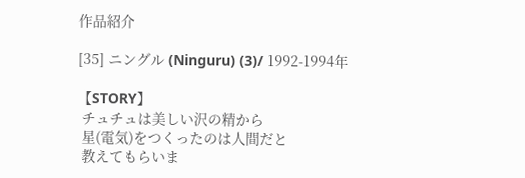作品紹介

[35] ニングル (Ninguru) (3)/ 1992-1994年

【STORY】
 チュチュは美しい沢の精から
 星(電気)をつくったのは人間だと
 教えてもらいま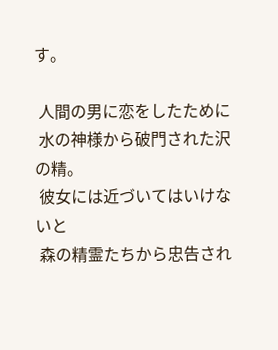す。

 人間の男に恋をしたために
 水の神様から破門された沢の精。
 彼女には近づいてはいけないと
 森の精霊たちから忠告され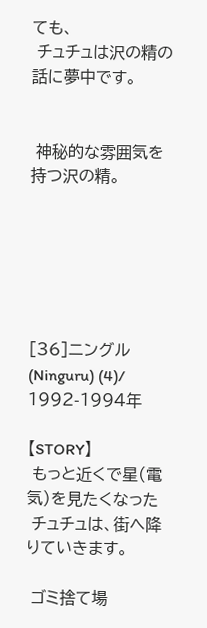ても、
 チュチュは沢の精の話に夢中です。


 神秘的な雰囲気を持つ沢の精。






[36]ニングル (Ninguru) (4)/ 1992-1994年

【STORY】
 もっと近くで星(電気)を見たくなった
 チュチュは、街へ降りていきます。

 ゴミ捨て場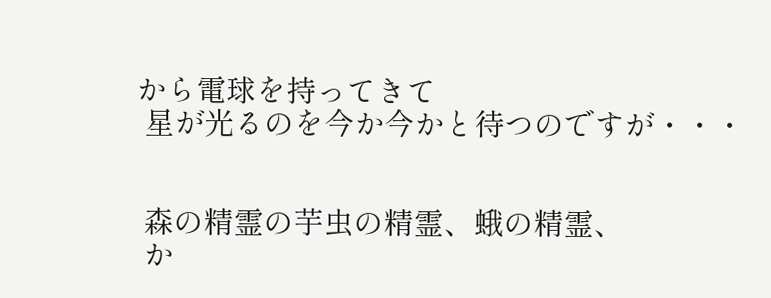から電球を持ってきて
 星が光るのを今か今かと待つのですが・・・


 森の精霊の芋虫の精霊、蛾の精霊、
 か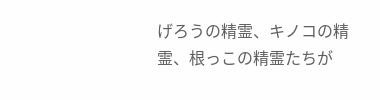げろうの精霊、キノコの精霊、根っこの精霊たちが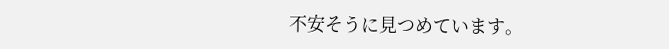不安そうに見つめています。